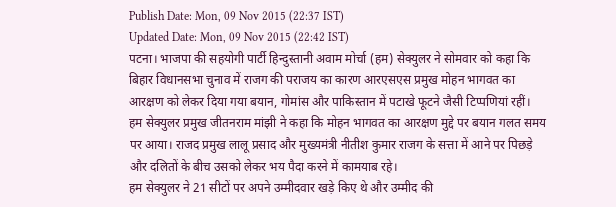Publish Date: Mon, 09 Nov 2015 (22:37 IST)
Updated Date: Mon, 09 Nov 2015 (22:42 IST)
पटना। भाजपा की सहयोगी पार्टी हिन्दुस्तानी अवाम मोर्चा (हम) सेक्युलर ने सोमवार को कहा कि बिहार विधानसभा चुनाव में राजग की पराजय का कारण आरएसएस प्रमुख मोहन भागवत का आरक्षण को लेकर दिया गया बयान, गोमांस और पाकिस्तान में पटाखे फूटने जैसी टिप्पणियां रहीं।
हम सेक्युलर प्रमुख जीतनराम मांझी ने कहा कि मोहन भागवत का आरक्षण मुद्दे पर बयान गलत समय पर आया। राजद प्रमुख लालू प्रसाद और मुख्यमंत्री नीतीश कुमार राजग के सत्ता में आने पर पिछड़े और दलितों के बीच उसको लेकर भय पैदा करने में कामयाब रहे।
हम सेक्युलर ने 21 सीटों पर अपने उम्मीदवार खड़े किए थे और उम्मीद की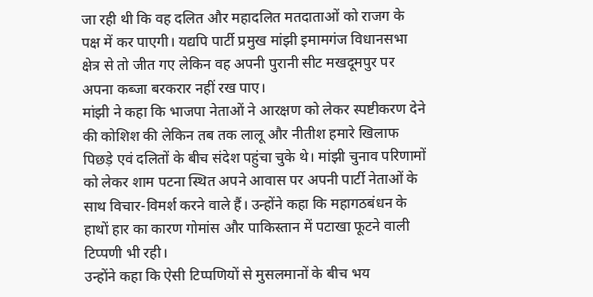जा रही थी कि वह दलित और महादलित मतदाताओं को राजग के पक्ष में कर पाएगी। यद्यपि पार्टी प्रमुख मांझी इमामगंज विधानसभा क्षेत्र से तो जीत गए लेकिन वह अपनी पुरानी सीट मखदूमपुर पर अपना कब्जा बरकरार नहीं रख पाए।
मांझी ने कहा कि भाजपा नेताओं ने आरक्षण को लेकर स्पष्टीकरण देने की कोशिश की लेकिन तब तक लालू और नीतीश हमारे खिलाफ पिछड़े एवं दलितों के बीच संदेश पहुंचा चुके थे। मांझी चुनाव परिणामों को लेकर शाम पटना स्थित अपने आवास पर अपनी पार्टी नेताओं के साथ विचार-विमर्श करने वाले हैं। उन्होंने कहा कि महागठबंधन के हाथों हार का कारण गोमांस और पाकिस्तान में पटाखा फूटने वाली टिप्पणी भी रही।
उन्होंने कहा कि ऐसी टिप्पणियों से मुसलमानों के बीच भय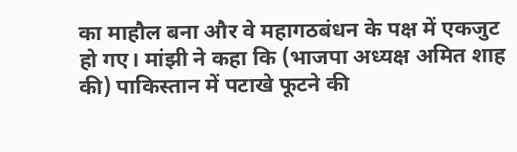का माहौल बना और वे महागठबंधन के पक्ष में एकजुट हो गए। मांझी ने कहा कि (भाजपा अध्यक्ष अमित शाह की) पाकिस्तान में पटाखे फूटने की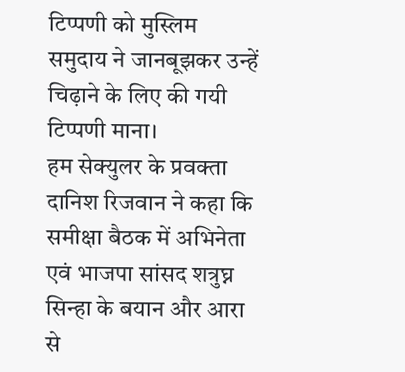टिप्पणी को मुस्लिम समुदाय ने जानबूझकर उन्हें चिढ़ाने के लिए की गयी टिप्पणी माना।
हम सेक्युलर के प्रवक्ता दानिश रिजवान ने कहा कि समीक्षा बैठक में अभिनेता एवं भाजपा सांसद शत्रुघ्न सिन्हा के बयान और आरा से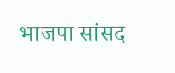भाजपा सांसद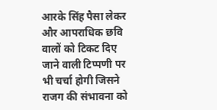आरके सिंह पैसा लेकर और आपराधिक छवि वालों को टिकट दिए जाने वाली टिप्पणी पर भी चर्चा होगी जिसने राजग की संभावना को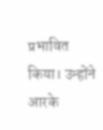प्रभावित किया। उन्होंने आरके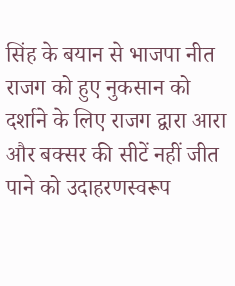सिंह के बयान से भाजपा नीत राजग को हुए नुकसान को दर्शाने के लिए राजग द्वारा आरा और बक्सर की सीटें नहीं जीत पाने को उदाहरणस्वरूप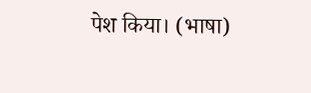पेश किया। (भाषा)